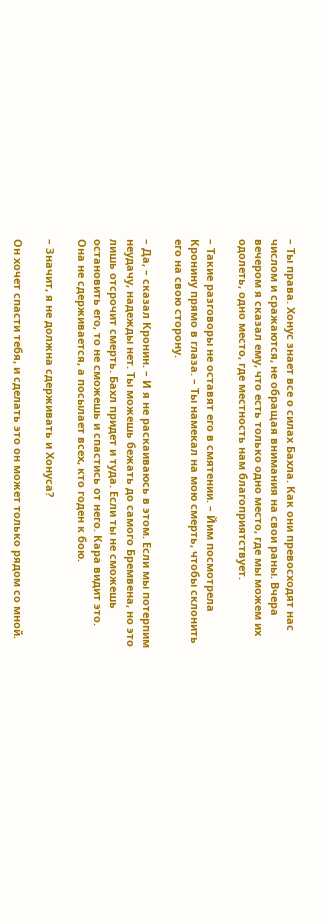– Ты права. Хонус знает все о силах Бахла. Как они превосходят нас числом и сражаются, не обращая внимания на свои раны. Вчера вечером я сказал ему, что есть только одно место, где мы можем их одолеть, одно место, где местность нам благоприятствует.

– Такие разговоры не оставят его в смятении. – Йим посмотрела Кронину прямо в глаза. – Ты намекал на мою смерть, чтобы склонить его на свою сторону.

– Да, – сказал Кронин. – И я не раскаиваюсь в этом. Если мы потерпим неудачу, надежды нет. Ты можешь бежать до самого Бремвена, но это лишь отсрочит смерть. Бахл придет и туда. Если ты не сможешь остановить его, то не сможешь и спастись от него. Кара видит это. Она не сдерживается, а посылает всех, кто годен к бою.

– Значит, я не должна сдерживать и Хонуса?

Он хочет спасти тебя, и сделать это он может только рядом со мной.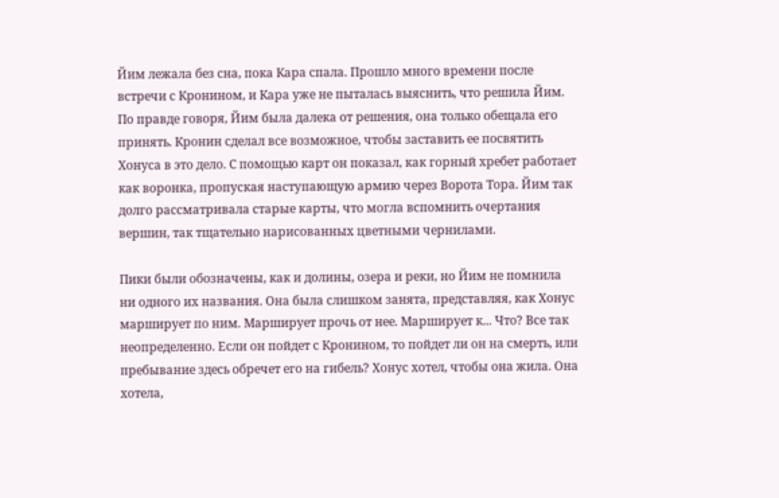Йим лежала без сна, пока Кара спала. Прошло много времени после встречи с Кронином, и Кара уже не пыталась выяснить, что решила Йим. По правде говоря, Йим была далека от решения, она только обещала его принять. Кронин сделал все возможное, чтобы заставить ее посвятить Хонуса в это дело. С помощью карт он показал, как горный хребет работает как воронка, пропуская наступающую армию через Ворота Тора. Йим так долго рассматривала старые карты, что могла вспомнить очертания вершин, так тщательно нарисованных цветными чернилами.

Пики были обозначены, как и долины, озера и реки, но Йим не помнила ни одного их названия. Она была слишком занята, представляя, как Хонус марширует по ним. Марширует прочь от нее. Марширует к... Что? Все так неопределенно. Если он пойдет с Кронином, то пойдет ли он на смерть, или пребывание здесь обречет его на гибель? Хонус хотел, чтобы она жила. Она хотела,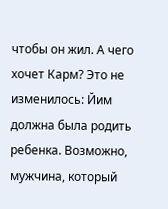чтобы он жил. А чего хочет Карм? Это не изменилось: Йим должна была родить ребенка. Возможно, мужчина, который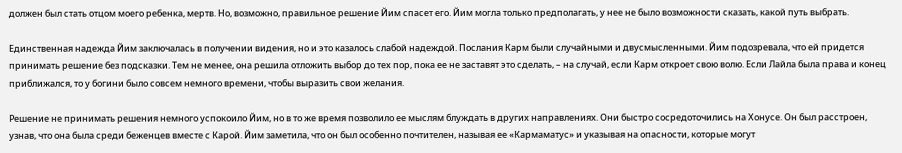должен был стать отцом моего ребенка, мертв. Но, возможно, правильное решение Йим спасет его. Йим могла только предполагать, у нее не было возможности сказать, какой путь выбрать.

Единственная надежда Йим заключалась в получении видения, но и это казалось слабой надеждой. Послания Карм были случайными и двусмысленными. Йим подозревала, что ей придется принимать решение без подсказки. Тем не менее, она решила отложить выбор до тех пор, пока ее не заставят это сделать, – на случай, если Карм откроет свою волю. Если Лайла была права и конец приближался, то у богини было совсем немного времени, чтобы выразить свои желания.

Решение не принимать решения немного успокоило Йим, но в то же время позволило ее мыслям блуждать в других направлениях. Они быстро сосредоточились на Хонусе. Он был расстроен, узнав, что она была среди беженцев вместе с Карой. Йим заметила, что он был особенно почтителен, называя ее «Кармаматус» и указывая на опасности, которые могут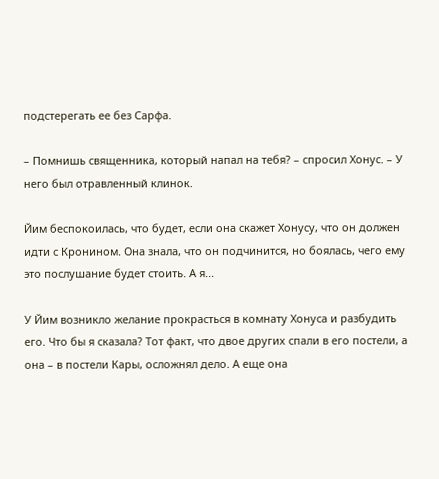подстерегать ее без Сарфа.

– Помнишь священника, который напал на тебя? – спросил Хонус. – У него был отравленный клинок.

Йим беспокоилась, что будет, если она скажет Хонусу, что он должен идти с Кронином. Она знала, что он подчинится, но боялась, чего ему это послушание будет стоить. А я...

У Йим возникло желание прокрасться в комнату Хонуса и разбудить его. Что бы я сказала? Тот факт, что двое других спали в его постели, а она – в постели Кары, осложнял дело. А еще она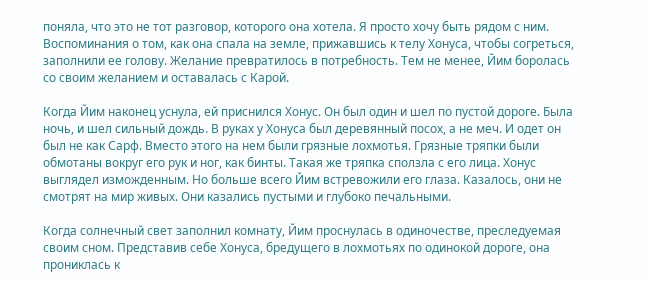поняла, что это не тот разговор, которого она хотела. Я просто хочу быть рядом с ним. Воспоминания о том, как она спала на земле, прижавшись к телу Хонуса, чтобы согреться, заполнили ее голову. Желание превратилось в потребность. Тем не менее, Йим боролась со своим желанием и оставалась с Карой.

Когда Йим наконец уснула, ей приснился Хонус. Он был один и шел по пустой дороге. Была ночь, и шел сильный дождь. В руках у Хонуса был деревянный посох, а не меч. И одет он был не как Сарф. Вместо этого на нем были грязные лохмотья. Грязные тряпки были обмотаны вокруг его рук и ног, как бинты. Такая же тряпка сползла с его лица. Хонус выглядел изможденным. Но больше всего Йим встревожили его глаза. Казалось, они не смотрят на мир живых. Они казались пустыми и глубоко печальными.

Когда солнечный свет заполнил комнату, Йим проснулась в одиночестве, преследуемая своим сном. Представив себе Хонуса, бредущего в лохмотьях по одинокой дороге, она прониклась к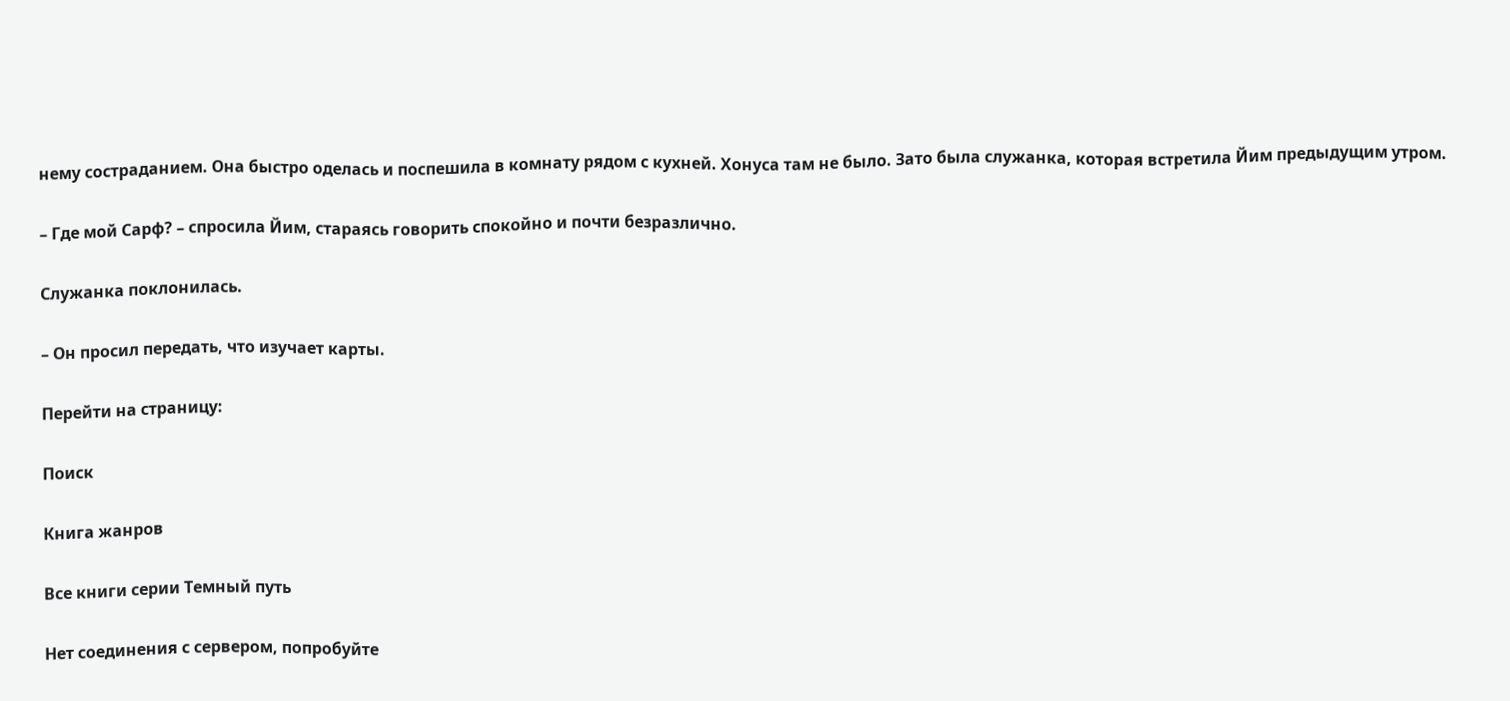нему состраданием. Она быстро оделась и поспешила в комнату рядом с кухней. Хонуса там не было. Зато была служанка, которая встретила Йим предыдущим утром.

– Где мой Сарф? – спросила Йим, стараясь говорить спокойно и почти безразлично.

Служанка поклонилась.

– Он просил передать, что изучает карты.

Перейти на страницу:

Поиск

Книга жанров

Все книги серии Темный путь

Нет соединения с сервером, попробуйте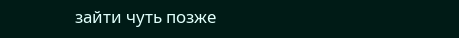зайти чуть позже